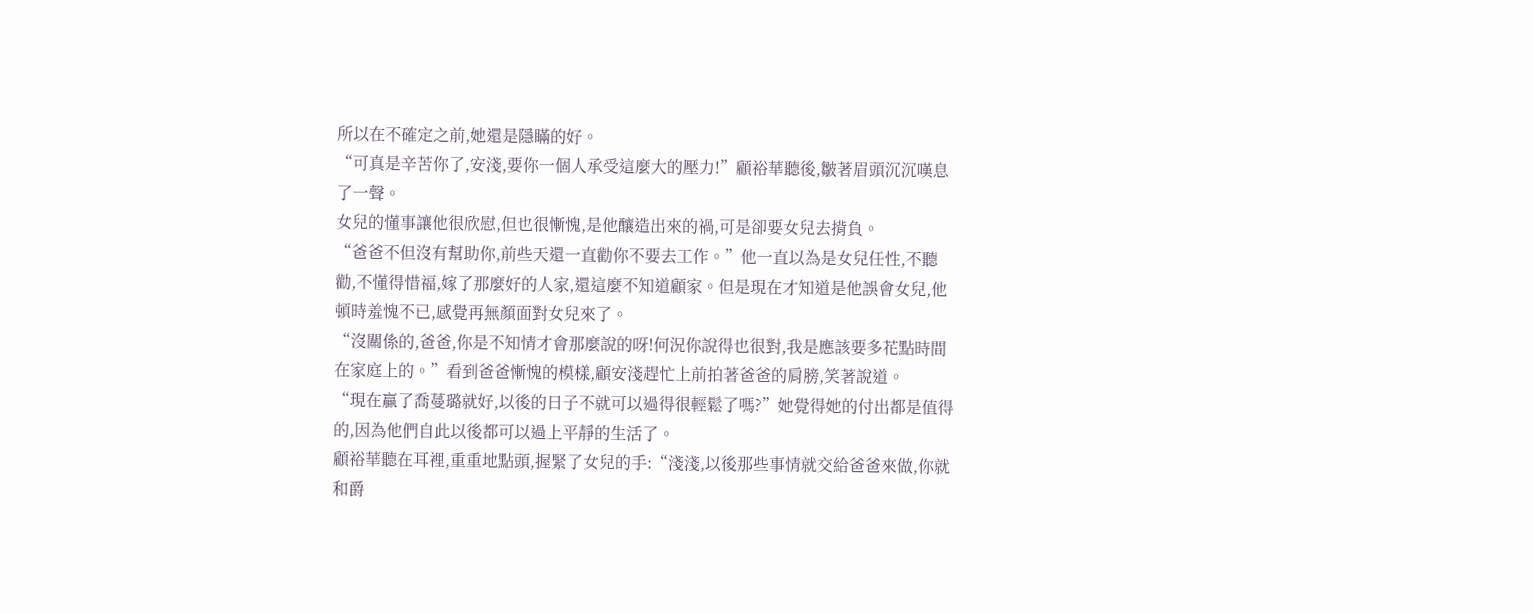所以在不確定之前,她還是隱瞞的好。
“可真是辛苦你了,安淺,要你一個人承受這麼大的壓力!”顧裕華聽後,皺著眉頭沉沉嘆息了一聲。
女兒的懂事讓他很欣慰,但也很慚愧,是他釀造出來的禍,可是卻要女兒去揹負。
“爸爸不但沒有幫助你,前些天還一直勸你不要去工作。”他一直以為是女兒任性,不聽勸,不懂得惜福,嫁了那麼好的人家,還這麼不知道顧家。但是現在才知道是他誤會女兒,他頓時羞愧不已,感覺再無顏面對女兒來了。
“沒關係的,爸爸,你是不知情才會那麼說的呀!何況你說得也很對,我是應該要多花點時間在家庭上的。”看到爸爸慚愧的模樣,顧安淺趕忙上前拍著爸爸的肩膀,笑著說道。
“現在贏了喬蔓璐就好,以後的日子不就可以過得很輕鬆了嗎?”她覺得她的付出都是值得的,因為他們自此以後都可以過上平靜的生活了。
顧裕華聽在耳裡,重重地點頭,握緊了女兒的手:“淺淺,以後那些事情就交給爸爸來做,你就和爵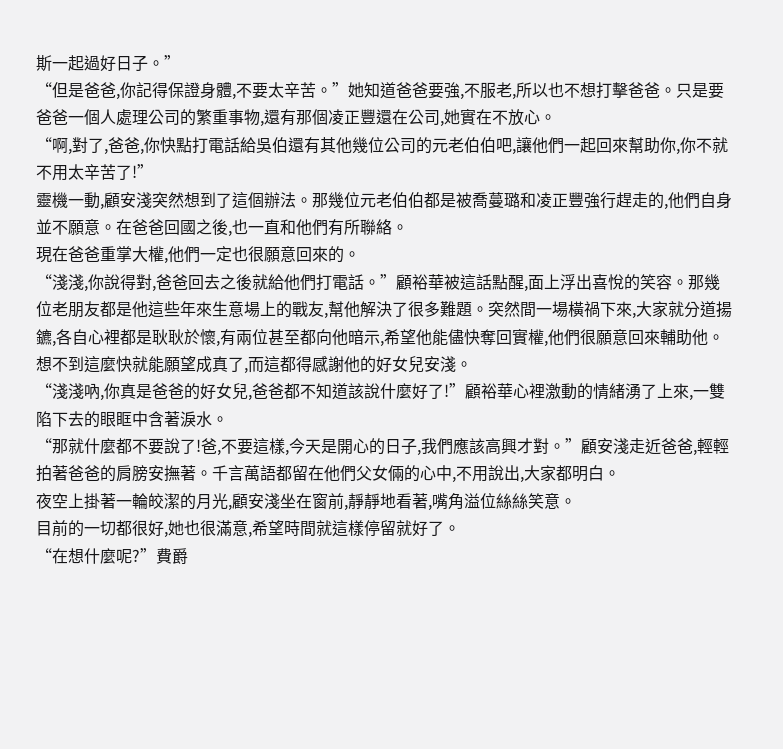斯一起過好日子。”
“但是爸爸,你記得保證身體,不要太辛苦。”她知道爸爸要強,不服老,所以也不想打擊爸爸。只是要爸爸一個人處理公司的繁重事物,還有那個凌正豐還在公司,她實在不放心。
“啊,對了,爸爸,你快點打電話給吳伯還有其他幾位公司的元老伯伯吧,讓他們一起回來幫助你,你不就不用太辛苦了!”
靈機一動,顧安淺突然想到了這個辦法。那幾位元老伯伯都是被喬蔓璐和凌正豐強行趕走的,他們自身並不願意。在爸爸回國之後,也一直和他們有所聯絡。
現在爸爸重掌大權,他們一定也很願意回來的。
“淺淺,你說得對,爸爸回去之後就給他們打電話。”顧裕華被這話點醒,面上浮出喜悅的笑容。那幾位老朋友都是他這些年來生意場上的戰友,幫他解決了很多難題。突然間一場橫禍下來,大家就分道揚鑣,各自心裡都是耿耿於懷,有兩位甚至都向他暗示,希望他能儘快奪回實權,他們很願意回來輔助他。
想不到這麼快就能願望成真了,而這都得感謝他的好女兒安淺。
“淺淺吶,你真是爸爸的好女兒,爸爸都不知道該說什麼好了!”顧裕華心裡激動的情緒湧了上來,一雙陷下去的眼眶中含著淚水。
“那就什麼都不要說了!爸,不要這樣,今天是開心的日子,我們應該高興才對。”顧安淺走近爸爸,輕輕拍著爸爸的肩膀安撫著。千言萬語都留在他們父女倆的心中,不用說出,大家都明白。
夜空上掛著一輪皎潔的月光,顧安淺坐在窗前,靜靜地看著,嘴角溢位絲絲笑意。
目前的一切都很好,她也很滿意,希望時間就這樣停留就好了。
“在想什麼呢?”費爵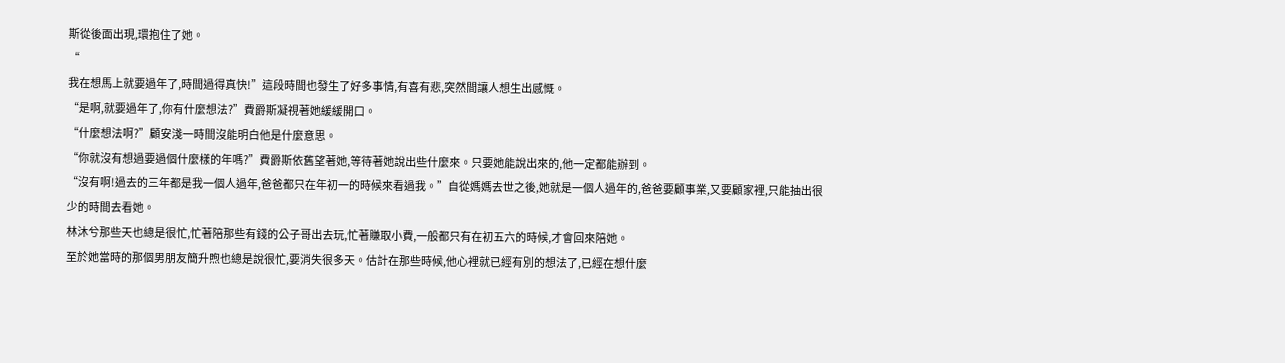斯從後面出現,環抱住了她。
“
我在想馬上就要過年了,時間過得真快!”這段時間也發生了好多事情,有喜有悲,突然間讓人想生出感慨。
“是啊,就要過年了,你有什麼想法?”費爵斯凝視著她緩緩開口。
“什麼想法啊?”顧安淺一時間沒能明白他是什麼意思。
“你就沒有想過要過個什麼樣的年嗎?”費爵斯依舊望著她,等待著她說出些什麼來。只要她能說出來的,他一定都能辦到。
“沒有啊!過去的三年都是我一個人過年,爸爸都只在年初一的時候來看過我。”自從媽媽去世之後,她就是一個人過年的,爸爸要顧事業,又要顧家裡,只能抽出很少的時間去看她。
林沐兮那些天也總是很忙,忙著陪那些有錢的公子哥出去玩,忙著賺取小費,一般都只有在初五六的時候,才會回來陪她。
至於她當時的那個男朋友簡升煦也總是說很忙,要消失很多天。估計在那些時候,他心裡就已經有別的想法了,已經在想什麼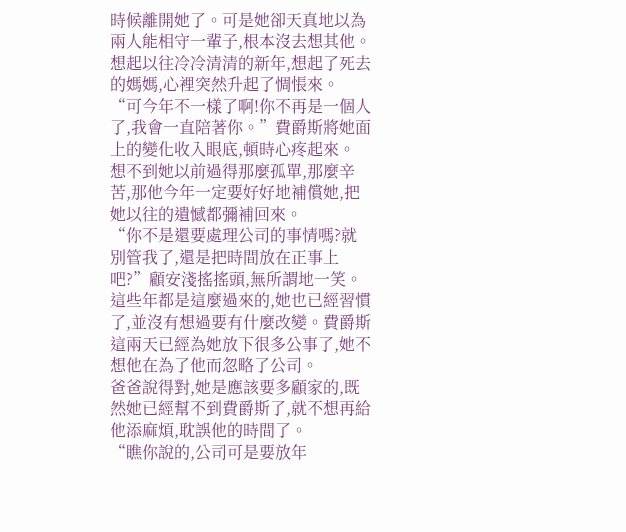時候離開她了。可是她卻天真地以為兩人能相守一輩子,根本沒去想其他。
想起以往冷冷清清的新年,想起了死去的媽媽,心裡突然升起了惆悵來。
“可今年不一樣了啊!你不再是一個人了,我會一直陪著你。”費爵斯將她面上的變化收入眼底,頓時心疼起來。
想不到她以前過得那麼孤單,那麼辛苦,那他今年一定要好好地補償她,把她以往的遺憾都彌補回來。
“你不是還要處理公司的事情嗎?就別管我了,還是把時間放在正事上吧?”顧安淺搖搖頭,無所謂地一笑。
這些年都是這麼過來的,她也已經習慣了,並沒有想過要有什麼改變。費爵斯這兩天已經為她放下很多公事了,她不想他在為了他而忽略了公司。
爸爸說得對,她是應該要多顧家的,既然她已經幫不到費爵斯了,就不想再給他添麻煩,耽誤他的時間了。
“瞧你說的,公司可是要放年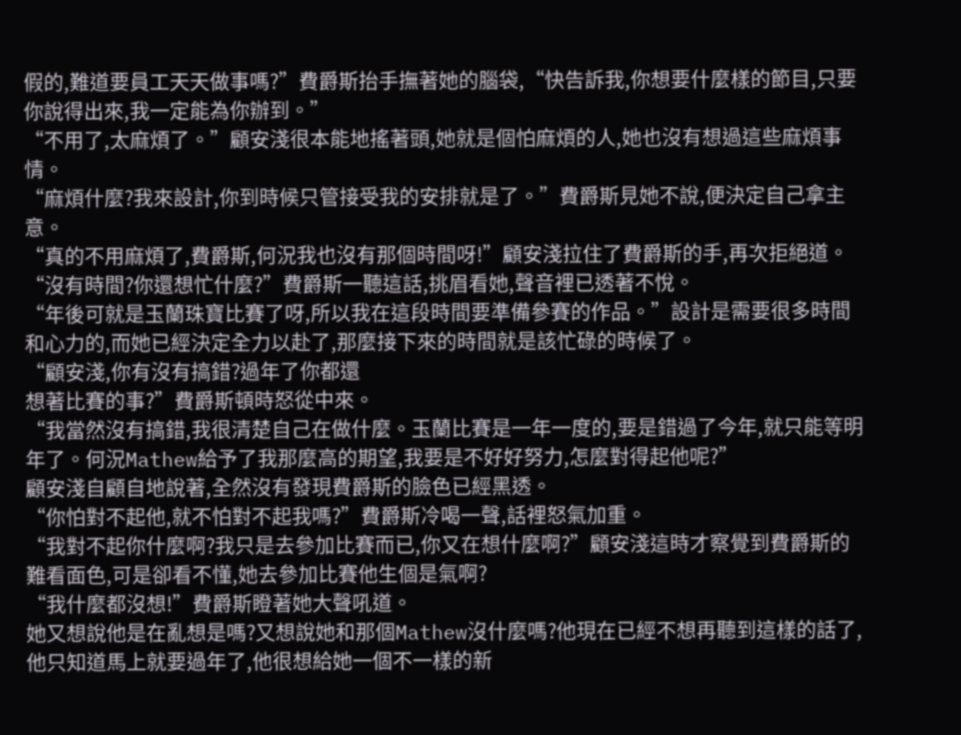假的,難道要員工天天做事嗎?”費爵斯抬手撫著她的腦袋,“快告訴我,你想要什麼樣的節目,只要你說得出來,我一定能為你辦到。”
“不用了,太麻煩了。”顧安淺很本能地搖著頭,她就是個怕麻煩的人,她也沒有想過這些麻煩事情。
“麻煩什麼?我來設計,你到時候只管接受我的安排就是了。”費爵斯見她不說,便決定自己拿主意。
“真的不用麻煩了,費爵斯,何況我也沒有那個時間呀!”顧安淺拉住了費爵斯的手,再次拒絕道。
“沒有時間?你還想忙什麼?”費爵斯一聽這話,挑眉看她,聲音裡已透著不悅。
“年後可就是玉蘭珠寶比賽了呀,所以我在這段時間要準備參賽的作品。”設計是需要很多時間和心力的,而她已經決定全力以赴了,那麼接下來的時間就是該忙碌的時候了。
“顧安淺,你有沒有搞錯?過年了你都還
想著比賽的事?”費爵斯頓時怒從中來。
“我當然沒有搞錯,我很清楚自己在做什麼。玉蘭比賽是一年一度的,要是錯過了今年,就只能等明年了。何況Mathew給予了我那麼高的期望,我要是不好好努力,怎麼對得起他呢?”
顧安淺自顧自地說著,全然沒有發現費爵斯的臉色已經黑透。
“你怕對不起他,就不怕對不起我嗎?”費爵斯冷喝一聲,話裡怒氣加重。
“我對不起你什麼啊?我只是去參加比賽而已,你又在想什麼啊?”顧安淺這時才察覺到費爵斯的難看面色,可是卻看不懂,她去參加比賽他生個是氣啊?
“我什麼都沒想!”費爵斯瞪著她大聲吼道。
她又想說他是在亂想是嗎?又想說她和那個Mathew沒什麼嗎?他現在已經不想再聽到這樣的話了,他只知道馬上就要過年了,他很想給她一個不一樣的新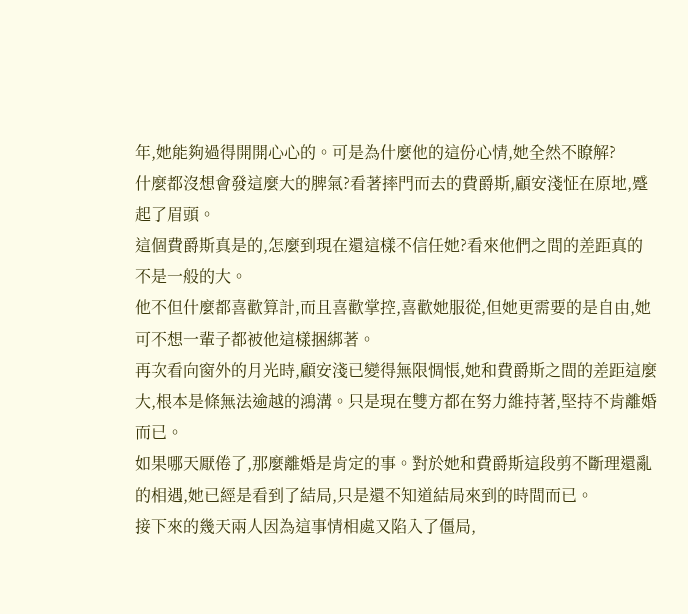年,她能夠過得開開心心的。可是為什麼他的這份心情,她全然不瞭解?
什麼都沒想會發這麼大的脾氣?看著摔門而去的費爵斯,顧安淺怔在原地,蹙起了眉頭。
這個費爵斯真是的,怎麼到現在還這樣不信任她?看來他們之間的差距真的不是一般的大。
他不但什麼都喜歡算計,而且喜歡掌控,喜歡她服從,但她更需要的是自由,她可不想一輩子都被他這樣捆綁著。
再次看向窗外的月光時,顧安淺已變得無限惆悵,她和費爵斯之間的差距這麼大,根本是條無法逾越的鴻溝。只是現在雙方都在努力維持著,堅持不肯離婚而已。
如果哪天厭倦了,那麼離婚是肯定的事。對於她和費爵斯這段剪不斷理還亂的相遇,她已經是看到了結局,只是還不知道結局來到的時間而已。
接下來的幾天兩人因為這事情相處又陷入了僵局,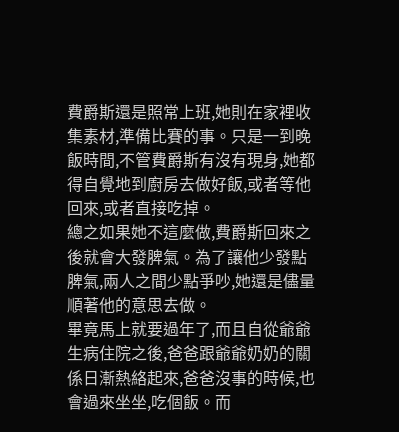費爵斯還是照常上班,她則在家裡收集素材,準備比賽的事。只是一到晚飯時間,不管費爵斯有沒有現身,她都得自覺地到廚房去做好飯,或者等他回來,或者直接吃掉。
總之如果她不這麼做,費爵斯回來之後就會大發脾氣。為了讓他少發點脾氣,兩人之間少點爭吵,她還是儘量順著他的意思去做。
畢竟馬上就要過年了,而且自從爺爺生病住院之後,爸爸跟爺爺奶奶的關係日漸熱絡起來,爸爸沒事的時候,也會過來坐坐,吃個飯。而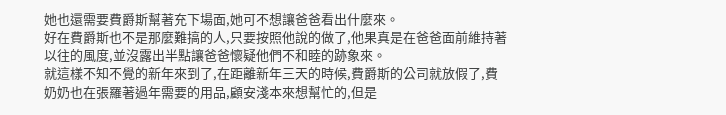她也還需要費爵斯幫著充下場面,她可不想讓爸爸看出什麼來。
好在費爵斯也不是那麼難搞的人,只要按照他說的做了,他果真是在爸爸面前維持著以往的風度,並沒露出半點讓爸爸懷疑他們不和睦的跡象來。
就這樣不知不覺的新年來到了,在距離新年三天的時候,費爵斯的公司就放假了,費奶奶也在張羅著過年需要的用品,顧安淺本來想幫忙的,但是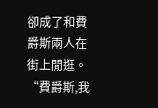卻成了和費爵斯兩人在街上閒逛。
“費爵斯,我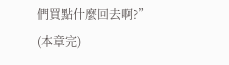們買點什麼回去啊?”
(本章完)